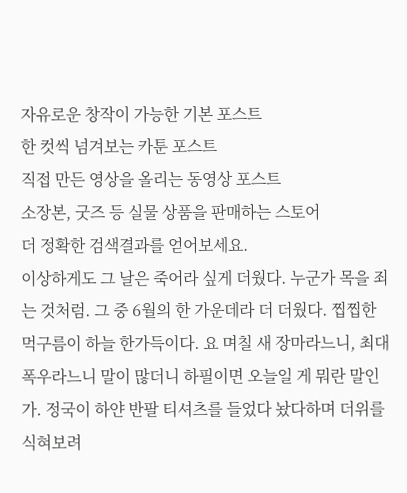자유로운 창작이 가능한 기본 포스트
한 컷씩 넘겨보는 카툰 포스트
직접 만든 영상을 올리는 동영상 포스트
소장본, 굿즈 등 실물 상품을 판매하는 스토어
더 정확한 검색결과를 얻어보세요.
이상하게도 그 날은 죽어라 싶게 더웠다. 누군가 목을 죄는 것처럼. 그 중 6월의 한 가운데라 더 더웠다. 찝찝한 먹구름이 하늘 한가득이다. 요 며칠 새 장마라느니, 최대 폭우라느니 말이 많더니 하필이면 오늘일 게 뭐란 말인가. 정국이 하얀 반팔 티셔츠를 들었다 놨다하며 더위를 식혀보려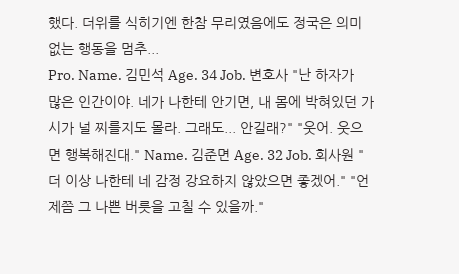했다. 더위를 식히기엔 한참 무리였음에도 정국은 의미 없는 행동을 멈추...
Pro. Name. 김민석 Age. 34 Job. 변호사 "난 하자가 많은 인간이야. 네가 나한테 안기면, 내 몸에 박혀있던 가시가 널 찌를지도 몰라. 그래도... 안길래?" "웃어. 웃으면 행복해진대." Name. 김준면 Age. 32 Job. 회사원 "더 이상 나한테 네 감정 강요하지 않았으면 좋겠어." "언제쯤 그 나쁜 버릇을 고칠 수 있을까."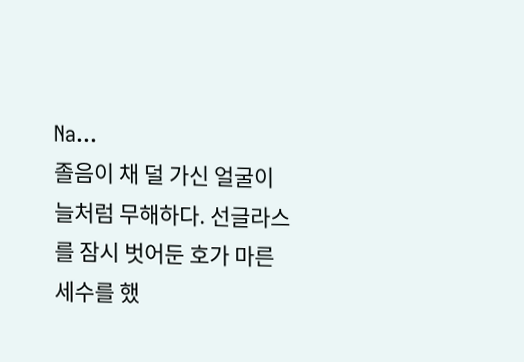Na...
졸음이 채 덜 가신 얼굴이 늘처럼 무해하다. 선글라스를 잠시 벗어둔 호가 마른세수를 했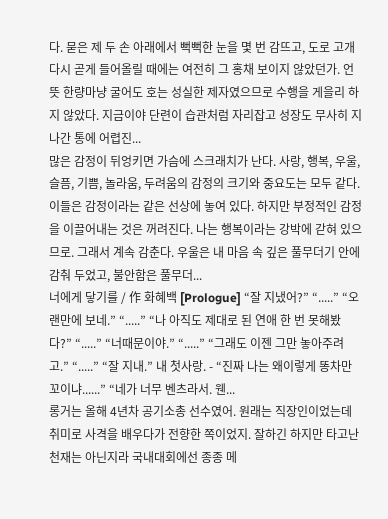다. 묻은 제 두 손 아래에서 뻑뻑한 눈을 몇 번 감뜨고, 도로 고개 다시 곧게 들어올릴 때에는 여전히 그 홍채 보이지 않았던가. 언뜻 한량마냥 굴어도 호는 성실한 제자였으므로 수행을 게을리 하지 않았다. 지금이야 단련이 습관처럼 자리잡고 성장도 무사히 지나간 통에 어렵진...
많은 감정이 뒤엉키면 가슴에 스크래치가 난다. 사랑, 행복, 우울, 슬픔, 기쁨, 놀라움, 두려움의 감정의 크기와 중요도는 모두 같다. 이들은 감정이라는 같은 선상에 놓여 있다. 하지만 부정적인 감정을 이끌어내는 것은 꺼려진다. 나는 행복이라는 강박에 갇혀 있으므로. 그래서 계속 감춘다. 우울은 내 마음 속 깊은 풀무더기 안에 감춰 두었고, 불안함은 풀무더...
너에게 닿기를 / 作 화혜백 [Prologue] “잘 지냈어?” “.....” “오랜만에 보네.” “.....” “나 아직도 제대로 된 연애 한 번 못해봤다?” “.....” “너때문이야.” “.....” “그래도 이젠 그만 놓아주려고.” “.....” “잘 지내.” 내 첫사랑. - “진짜 나는 왜이렇게 똥차만 꼬이냐......” “네가 너무 벤츠라서. 웬...
롱거는 올해 4년차 공기소총 선수였어. 원래는 직장인이었는데 취미로 사격을 배우다가 전향한 쪽이었지. 잘하긴 하지만 타고난 천재는 아닌지라 국내대회에선 종종 메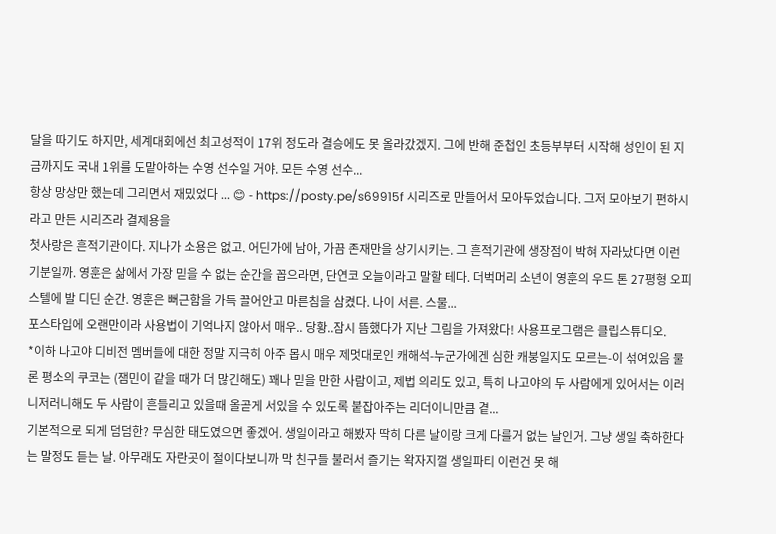달을 따기도 하지만, 세계대회에선 최고성적이 17위 정도라 결승에도 못 올라갔겠지. 그에 반해 준첩인 초등부부터 시작해 성인이 된 지금까지도 국내 1위를 도맡아하는 수영 선수일 거야. 모든 수영 선수...
항상 망상만 했는데 그리면서 재밌었다 ... 😊 - https://posty.pe/s69915f 시리즈로 만들어서 모아두었습니다. 그저 모아보기 편하시라고 만든 시리즈라 결제용을
첫사랑은 흔적기관이다. 지나가 소용은 없고. 어딘가에 남아, 가끔 존재만을 상기시키는. 그 흔적기관에 생장점이 박혀 자라났다면 이런 기분일까. 영훈은 삶에서 가장 믿을 수 없는 순간을 꼽으라면, 단연코 오늘이라고 말할 테다. 더벅머리 소년이 영훈의 우드 톤 27평형 오피스텔에 발 디딘 순간. 영훈은 뻐근함을 가득 끌어안고 마른침을 삼켰다. 나이 서른. 스물...
포스타입에 오랜만이라 사용법이 기억나지 않아서 매우.. 당황..잠시 뜸했다가 지난 그림을 가져왔다! 사용프로그램은 클립스튜디오.
*이하 나고야 디비전 멤버들에 대한 정말 지극히 아주 몹시 매우 제멋대로인 캐해석-누군가에겐 심한 캐붕일지도 모르는-이 섞여있음 물론 평소의 쿠코는 (잼민이 같을 때가 더 많긴해도) 꽤나 믿을 만한 사람이고, 제법 의리도 있고, 특히 나고야의 두 사람에게 있어서는 이러니저러니해도 두 사람이 흔들리고 있을때 올곧게 서있을 수 있도록 붙잡아주는 리더이니만큼 곁...
기본적으로 되게 덤덤한? 무심한 태도였으면 좋겠어. 생일이라고 해봤자 딱히 다른 날이랑 크게 다를거 없는 날인거. 그냥 생일 축하한다는 말정도 듣는 날. 아무래도 자란곳이 절이다보니까 막 친구들 불러서 즐기는 왁자지껄 생일파티 이런건 못 해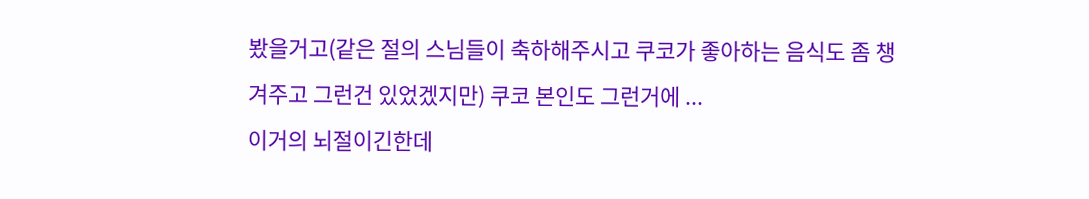봤을거고(같은 절의 스님들이 축하해주시고 쿠코가 좋아하는 음식도 좀 챙겨주고 그런건 있었겠지만) 쿠코 본인도 그런거에 ...
이거의 뇌절이긴한데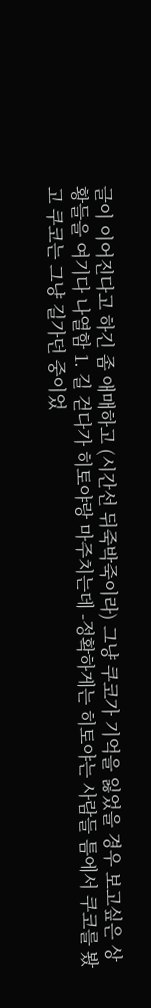글이 이어진다고 하긴 좀 애매하고 (시간선 뒤죽박죽이라) 그냥 쿠코가 기억을 잃었을 경우 보고싶은 상황들을 여기다 나열함 1. 길 걷다가 히토야랑 마주치는데 -정확하게는 히토야는 사람들 틈에서 쿠코를 봤고 쿠코는 그냥 길가던 중이었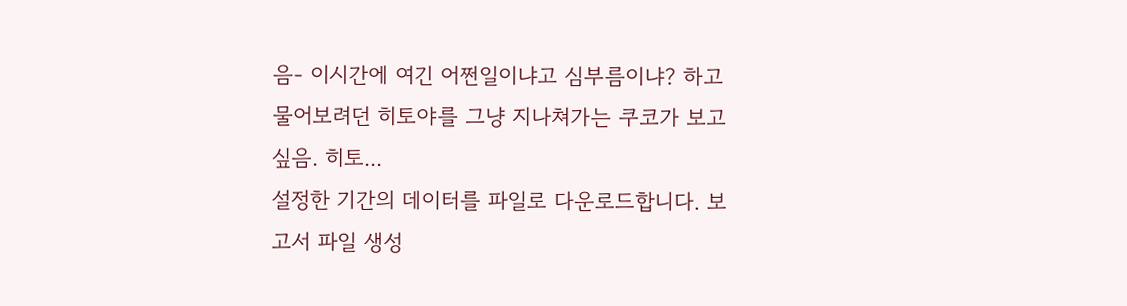음- 이시간에 여긴 어쩐일이냐고 심부름이냐? 하고 물어보려던 히토야를 그냥 지나쳐가는 쿠코가 보고싶음. 히토...
설정한 기간의 데이터를 파일로 다운로드합니다. 보고서 파일 생성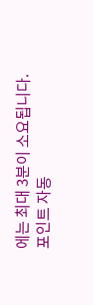에는 최대 3분이 소요됩니다.
포인트 자동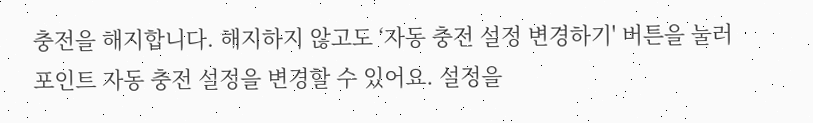충전을 해지합니다. 해지하지 않고도 ‘자동 충전 설정 변경하기' 버튼을 눌러 포인트 자동 충전 설정을 변경할 수 있어요. 설정을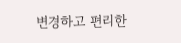변경하고 편리한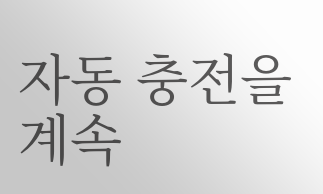자동 충전을 계속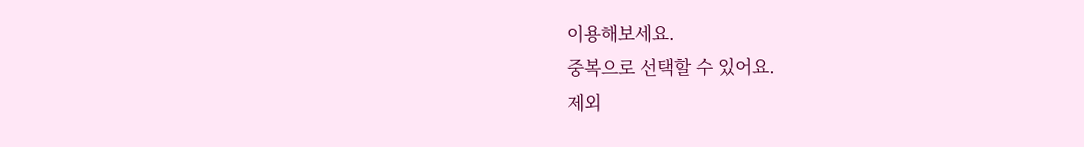이용해보세요.
중복으로 선택할 수 있어요.
제외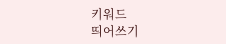키워드
띄어쓰기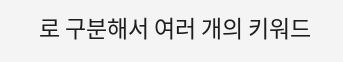로 구분해서 여러 개의 키워드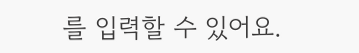를 입력할 수 있어요.